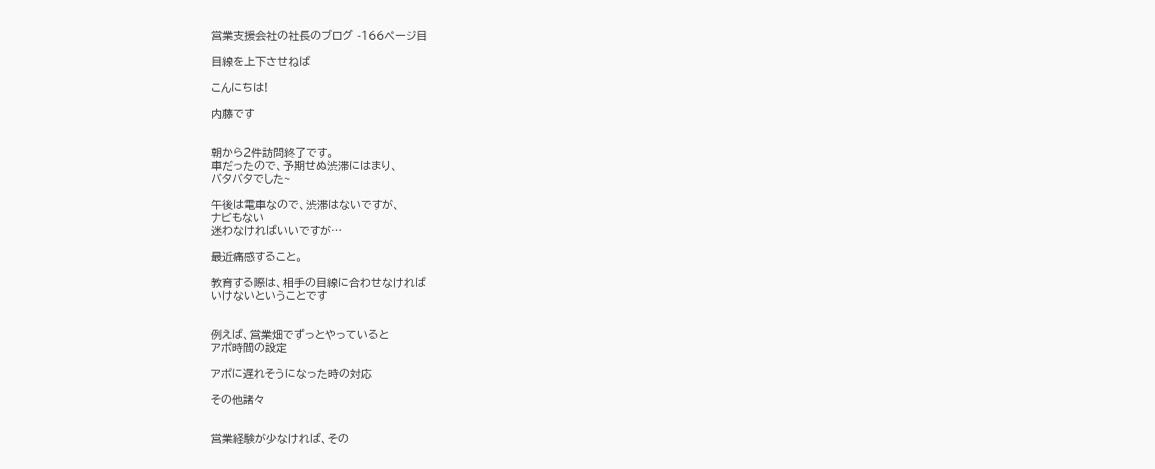営業支援会社の社長のブログ -166ページ目

目線を上下させねば

こんにちは!

内藤です


朝から2件訪問終了です。
車だったので、予期せぬ渋滞にはまり、
バタバタでした~

午後は電車なので、渋滞はないですが、
ナビもない
迷わなければいいですが…

最近痛感すること。

教育する際は、相手の目線に合わせなければ
いけないということです


例えば、営業畑でずっとやっていると
アポ時間の設定

アポに遅れそうになった時の対応

その他諸々


営業経験が少なければ、その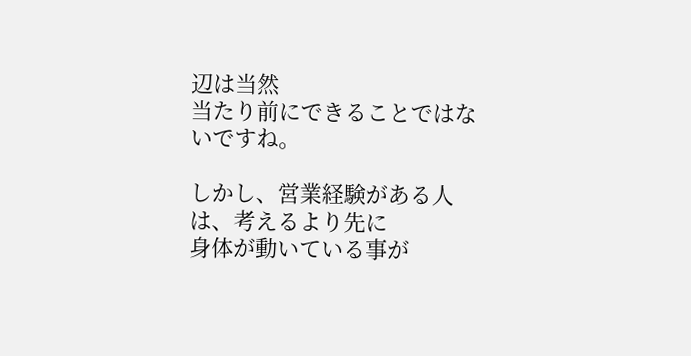辺は当然
当たり前にできることではないですね。

しかし、営業経験がある人は、考えるより先に
身体が動いている事が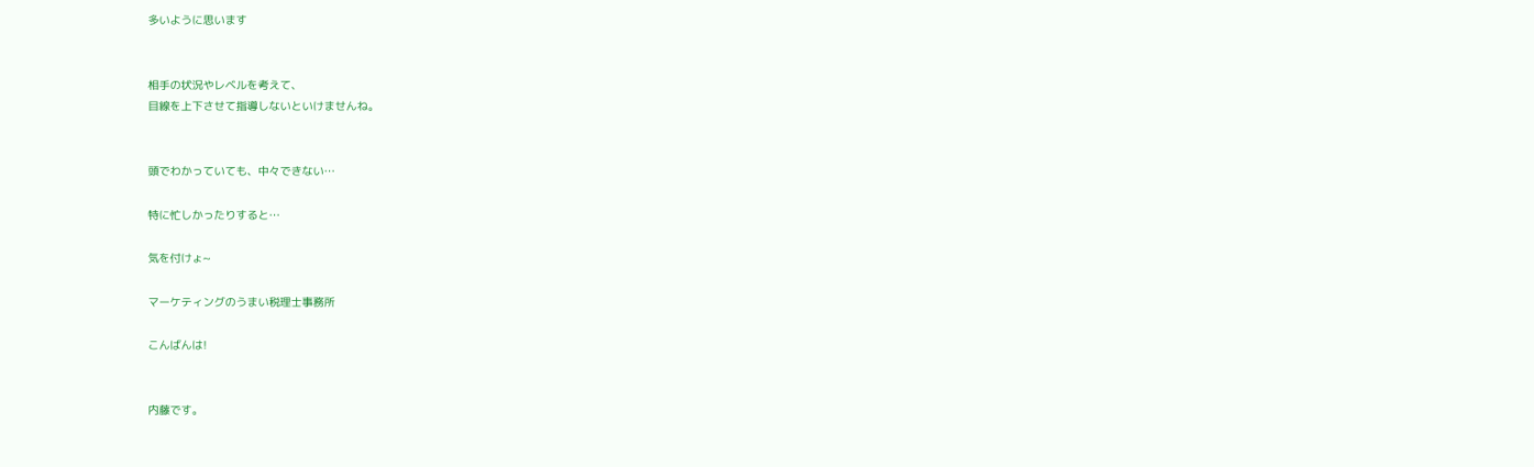多いように思います


相手の状況やレベルを考えて、
目線を上下させて指導しないといけませんね。


頭でわかっていても、中々できない…

特に忙しかったりすると…

気を付けょ~

マーケティングのうまい税理士事務所

こんばんは!


内藤です。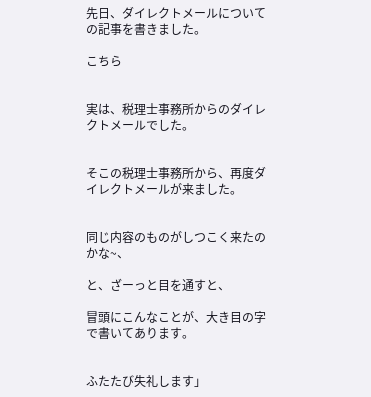先日、ダイレクトメールについての記事を書きました。

こちら


実は、税理士事務所からのダイレクトメールでした。


そこの税理士事務所から、再度ダイレクトメールが来ました。


同じ内容のものがしつこく来たのかな~、

と、ざーっと目を通すと、

冒頭にこんなことが、大き目の字で書いてあります。


ふたたび失礼します」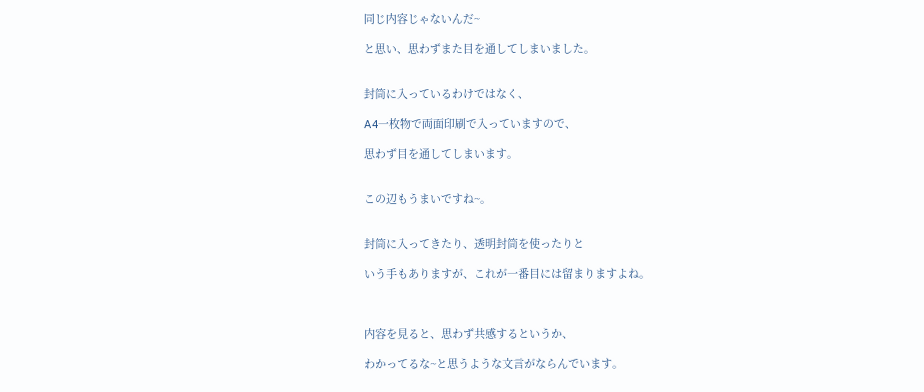同じ内容じゃないんだ~

と思い、思わずまた目を通してしまいました。


封筒に入っているわけではなく、

A4一枚物で両面印刷で入っていますので、

思わず目を通してしまいます。


この辺もうまいですね~。


封筒に入ってきたり、透明封筒を使ったりと

いう手もありますが、これが一番目には留まりますよね。



内容を見ると、思わず共感するというか、

わかってるな~と思うような文言がならんでいます。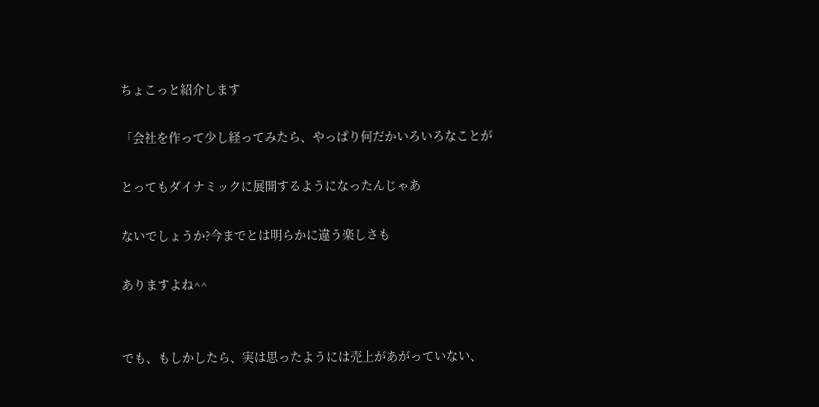ちょこっと紹介します

「会社を作って少し経ってみたら、やっぱり何だかいろいろなことが

とってもダイナミックに展開するようになったんじゃあ

ないでしょうか?今までとは明らかに違う楽しさも

ありますよね^^


でも、もしかしたら、実は思ったようには売上があがっていない、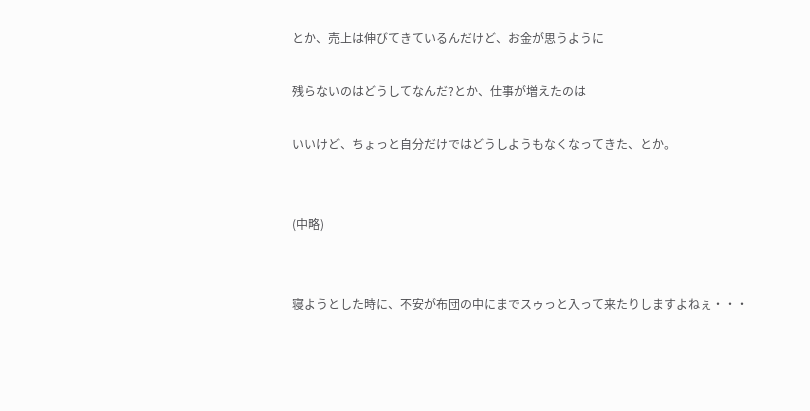とか、売上は伸びてきているんだけど、お金が思うように

残らないのはどうしてなんだ?とか、仕事が増えたのは

いいけど、ちょっと自分だけではどうしようもなくなってきた、とか。


(中略)


寝ようとした時に、不安が布団の中にまでスゥっと入って来たりしますよねぇ・・・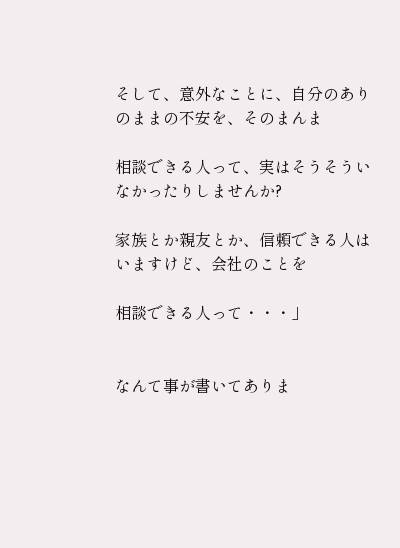そして、意外なことに、自分のありのままの不安を、そのまんま

相談できる人って、実はそうそういなかったりしませんか?

家族とか親友とか、信頼できる人はいますけど、会社のことを

相談できる人って・・・」


なんて事が書いてありま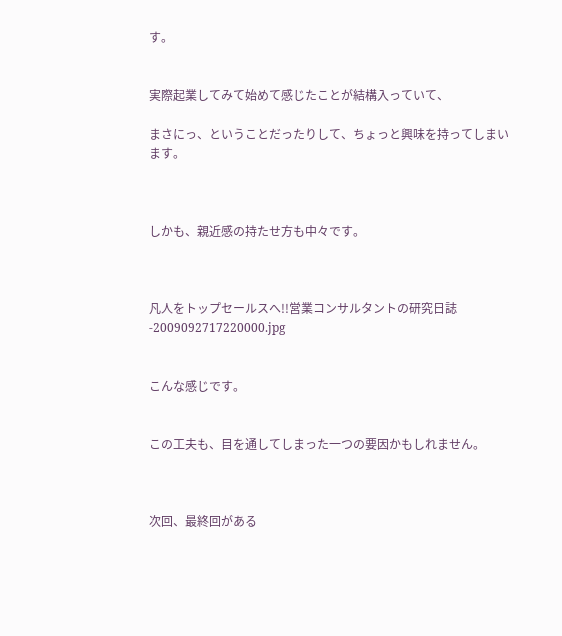す。


実際起業してみて始めて感じたことが結構入っていて、

まさにっ、ということだったりして、ちょっと興味を持ってしまいます。



しかも、親近感の持たせ方も中々です。



凡人をトップセールスへ!!営業コンサルタントの研究日誌-2009092717220000.jpg


こんな感じです。


この工夫も、目を通してしまった一つの要因かもしれません。



次回、最終回がある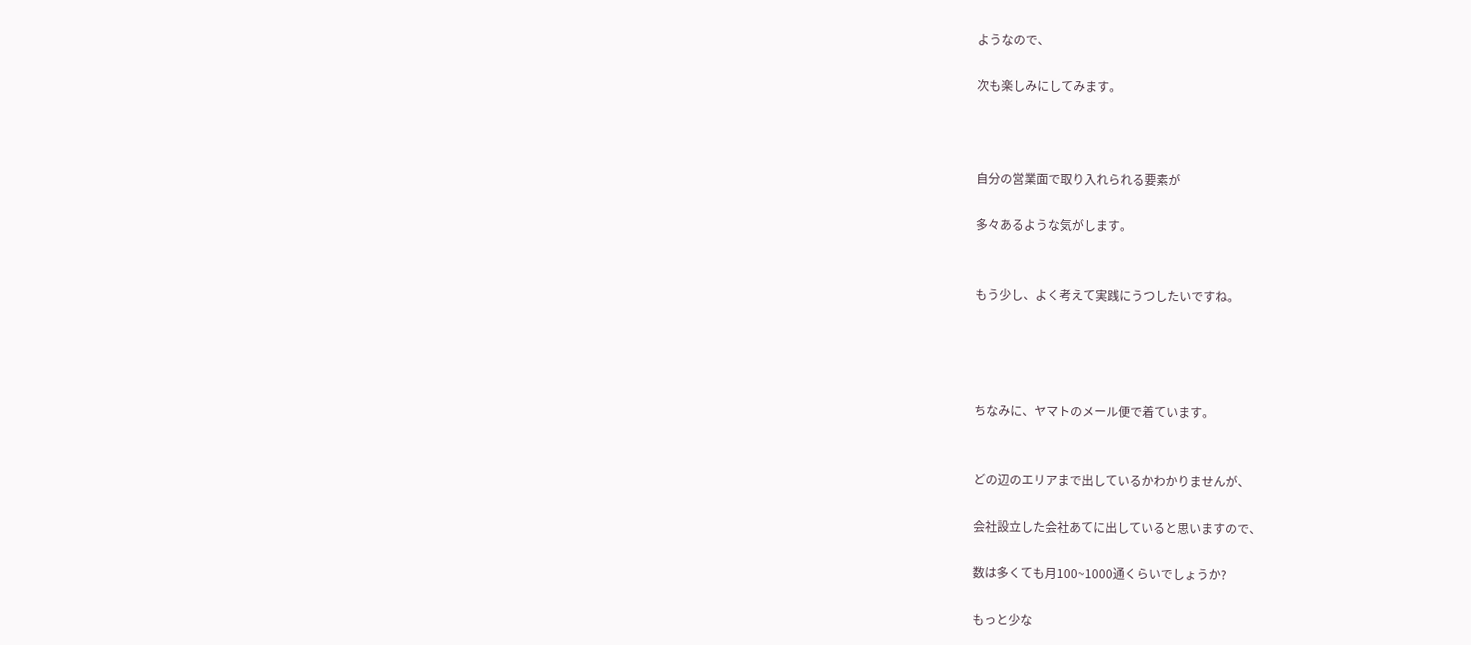ようなので、

次も楽しみにしてみます。



自分の営業面で取り入れられる要素が

多々あるような気がします。


もう少し、よく考えて実践にうつしたいですね。




ちなみに、ヤマトのメール便で着ています。


どの辺のエリアまで出しているかわかりませんが、

会社設立した会社あてに出していると思いますので、

数は多くても月100~1000通くらいでしょうか?

もっと少な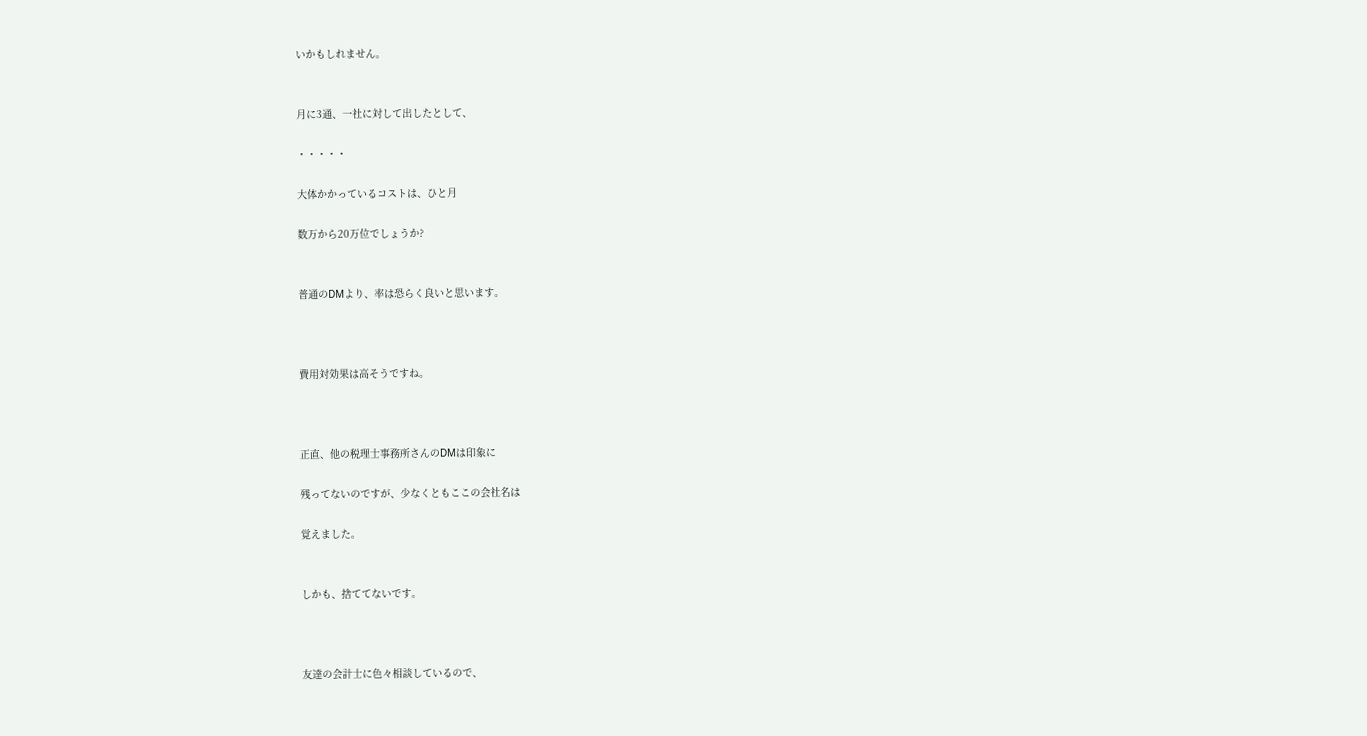いかもしれません。


月に3通、一社に対して出したとして、

・・・・・

大体かかっているコストは、ひと月

数万から20万位でしょうか?


普通のDMより、率は恐らく良いと思います。



費用対効果は高そうですね。



正直、他の税理士事務所さんのDMは印象に

残ってないのですが、少なくともここの会社名は

覚えました。


しかも、捨ててないです。



友達の会計士に色々相談しているので、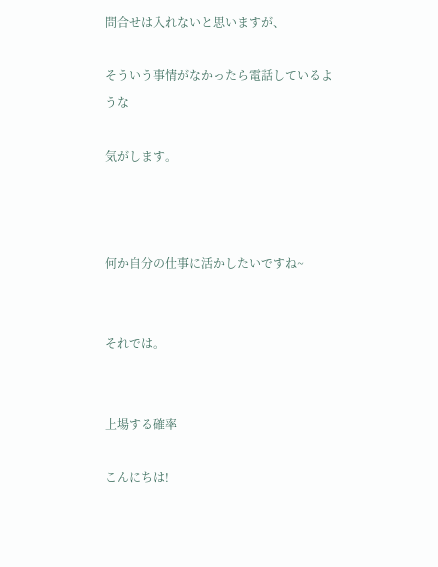問合せは入れないと思いますが、

そういう事情がなかったら電話しているような

気がします。



何か自分の仕事に活かしたいですね~


それでは。


上場する確率

こんにちは!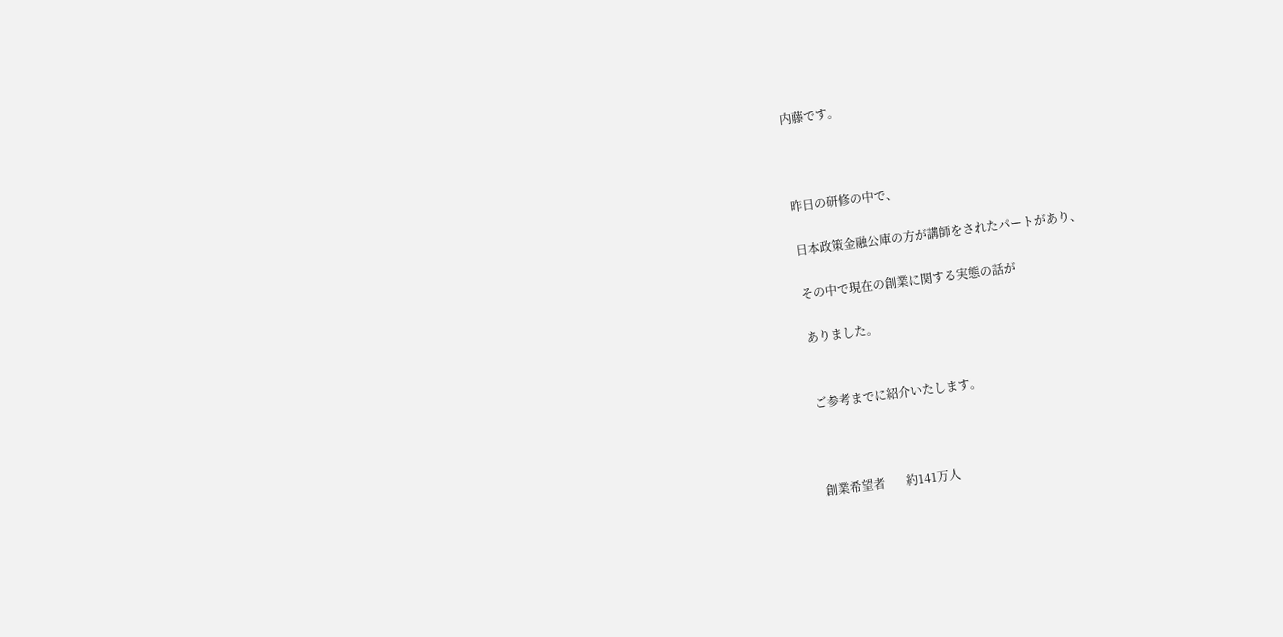内藤です。



昨日の研修の中で、

日本政策金融公庫の方が講師をされたパートがあり、

その中で現在の創業に関する実態の話が

ありました。


ご参考までに紹介いたします。



創業希望者       約141万人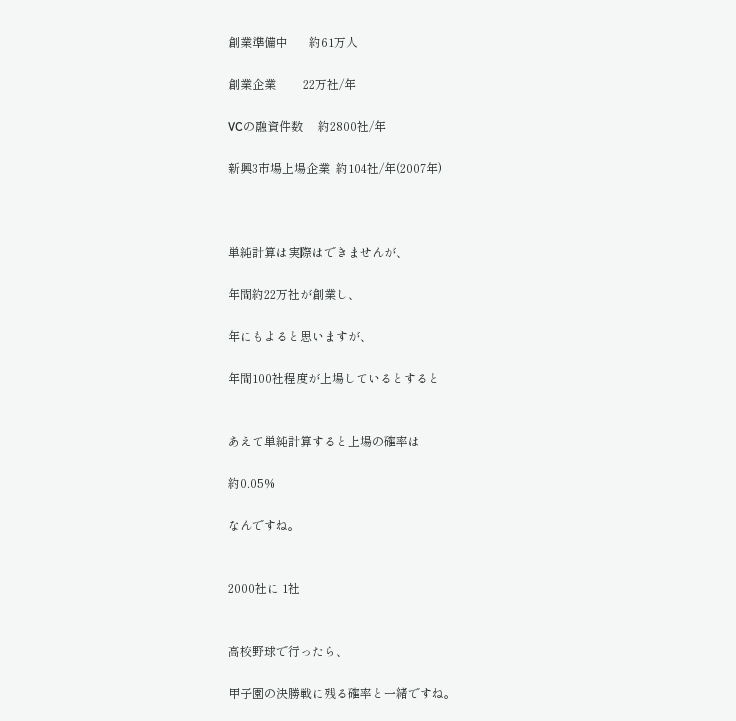創業準備中       約61万人

創業企業         22万社/年

VCの融資件数     約2800社/年

新興3市場上場企業  約104社/年(2007年)



単純計算は実際はできませんが、

年間約22万社が創業し、

年にもよると思いますが、

年間100社程度が上場しているとすると


あえて単純計算すると上場の確率は

約0.05%

なんですね。


2000社に 1社


高校野球で行ったら、

甲子園の決勝戦に残る確率と一緒ですね。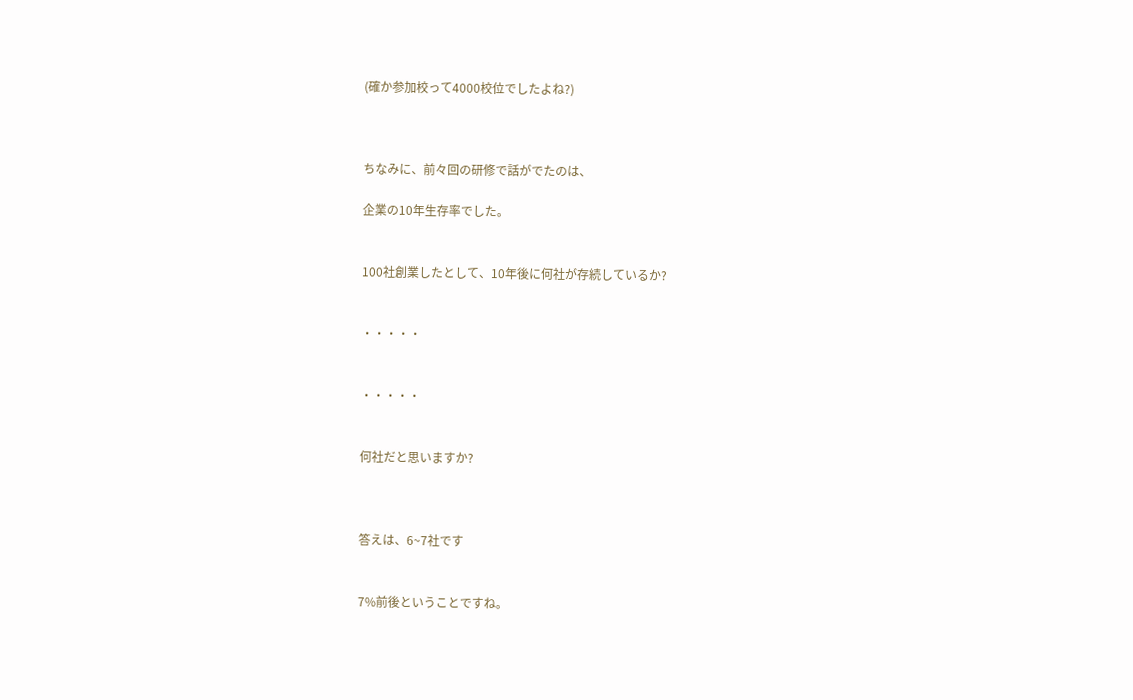(確か参加校って4000校位でしたよね?)



ちなみに、前々回の研修で話がでたのは、

企業の10年生存率でした。


100社創業したとして、10年後に何社が存続しているか?


・・・・・


・・・・・


何社だと思いますか?



答えは、6~7社です


7%前後ということですね。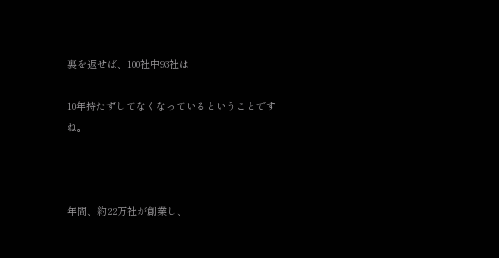裏を返せば、100社中93社は

10年持たずしてなくなっているということですね。



年間、約22万社が創業し、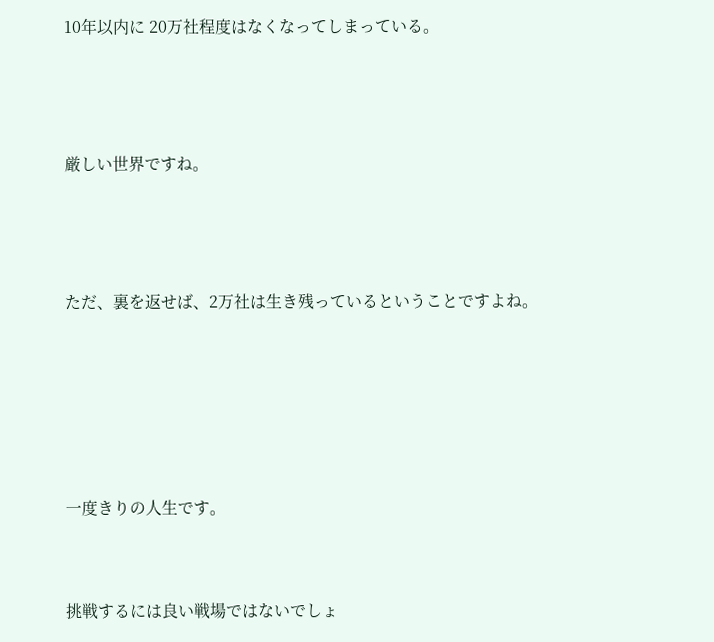10年以内に 20万社程度はなくなってしまっている。



厳しい世界ですね。



ただ、裏を返せば、2万社は生き残っているということですよね。





一度きりの人生です。


挑戦するには良い戦場ではないでしょ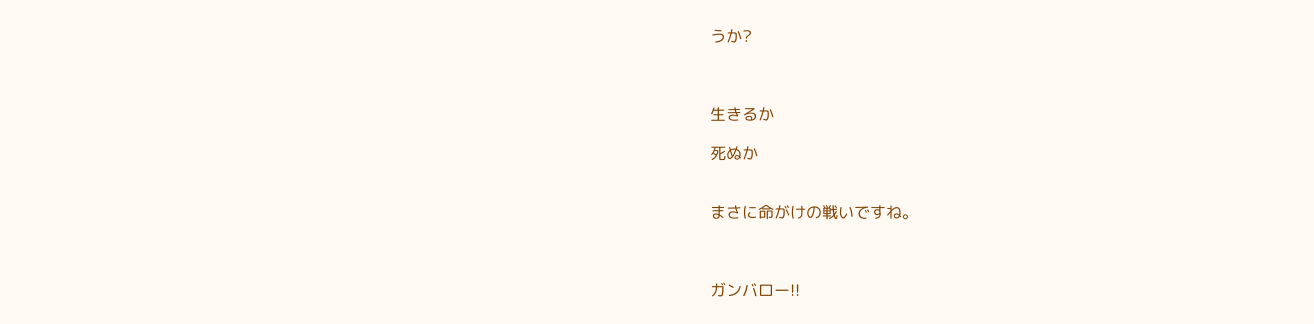うか?



生きるか

死ぬか


まさに命がけの戦いですね。



ガンバロー!!